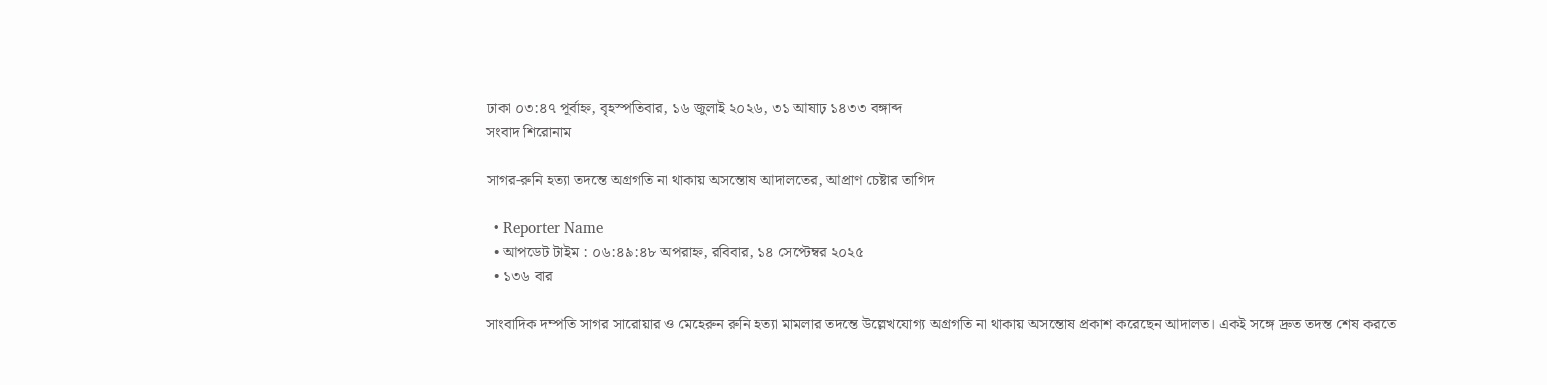ঢাকা ০৩:৪৭ পূর্বাহ্ন, বৃহস্পতিবার, ১৬ জুলাই ২০২৬, ৩১ আষাঢ় ১৪৩৩ বঙ্গাব্দ
সংবাদ শিরোনাম

সাগর-রুনি হত্যা তদন্তে অগ্রগতি না থাকায় অসন্তোষ আদালতের, আপ্রাণ চেষ্টার তাগিদ

  • Reporter Name
  • আপডেট টাইম : ০৬:৪৯:৪৮ অপরাহ্ন, রবিবার, ১৪ সেপ্টেম্বর ২০২৫
  • ১৩৬ বার

সাংবাদিক দম্পতি সাগর সারোয়ার ও মেহেরুন রুনি হত্যা মামলার তদন্তে উল্লেখযোগ্য অগ্রগতি না থাকায় অসন্তোষ প্রকাশ করেছেন আদালত। একই সঙ্গে দ্রুত তদন্ত শেষ করতে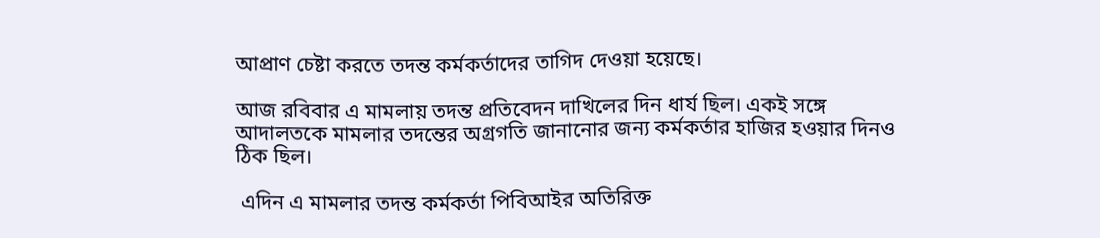আপ্রাণ চেষ্টা করতে তদন্ত কর্মকর্তাদের তাগিদ দেওয়া হয়েছে।

আজ রবিবার এ মামলায় তদন্ত প্রতিবেদন দাখিলের দিন ধার্য ছিল। একই সঙ্গে আদালতকে মামলার তদন্তের অগ্রগতি জানানোর জন্য কর্মকর্তার হাজির হওয়ার দিনও ঠিক ছিল।

 এদিন এ মামলার তদন্ত কর্মকর্তা পিবিআইর অতিরিক্ত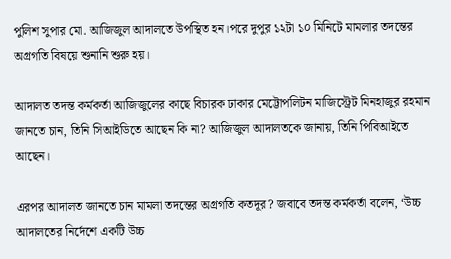পুলিশ সুপার মো. আজিজুল আদালতে উপস্থিত হন।পরে দুপুর ১২টা ১০ মিনিটে মামলার তদন্তের অগ্রগতি বিষয়ে শুনানি শুরু হয়।

আদালত তদন্ত কর্মকর্তা আজিজুলের কাছে বিচারক ঢাকার মেট্টোপলিটন মাজিস্ট্রেট মিনহাজুর রহমান জানতে চান, তিনি সিআইডিতে আছেন কি না? আজিজুল আদালতকে জানায়, তিনি পিবিআইতে আছেন।

এরপর আদালত জানতে চান মামলা তদন্তের অগ্রগতি কতদূর? জবাবে তদন্ত কর্মকর্তা বলেন, ‘উচ্চ আদালতের নির্দেশে একটি উচ্চ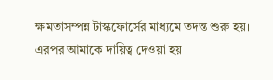ক্ষমতাসম্পন্ন টাস্কফোর্সের মাধ্যমে তদন্ত শুরু হয়। এরপর আমাকে দায়িত্ব দেওয়া হয়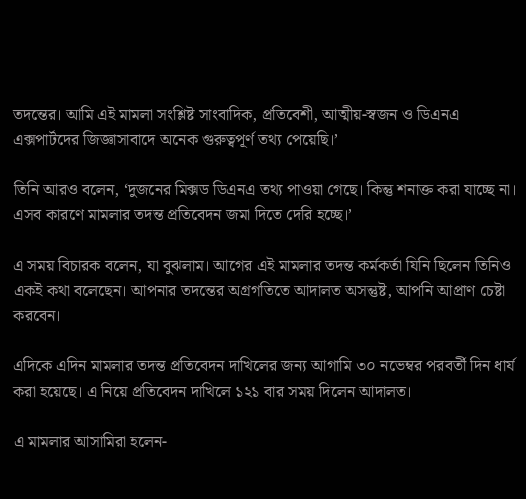তদন্তের। আমি এই মামলা সংশ্লিষ্ট সাংবাদিক, প্রতিবেশী, আত্মীয়-স্বজন ও ডিএনএ এক্সপার্টদের জিজ্ঞাসাবাদে অনেক গুরুত্বপূর্ণ তথ্য পেয়েছি।’

তিনি আরও বলেন, ‘দুজনের মিক্সড ডিএনএ তথ্য পাওয়া গেছে। কিন্তু শনাক্ত করা যাচ্ছে না। এসব কারণে মামলার তদন্ত প্রতিবেদন জমা দিতে দেরি হচ্ছে।’

এ সময় বিচারক বলেন, যা বুঝলাম। আগের এই মামলার তদন্ত কর্মকর্তা যিনি ছিলেন তিনিও একই কথা বলেছেন। আপনার তদন্তের অগ্রগতিতে আদালত অসন্তুষ্ট, আপনি আপ্রাণ চেষ্টা করবেন।

এদিকে এদিন মামলার তদন্ত প্রতিবেদন দাখিলের জন্য আগামি ৩০ নভেম্বর পরবর্তী দিন ধার্য করা হয়েছে। এ নিয়ে প্রতিবেদন দাখিলে ১২১ বার সময় দিলেন আদালত।

এ মামলার আসামিরা হলেন-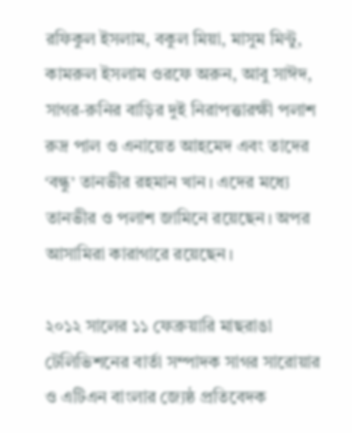রফিকুল ইসলাম, বকুল মিয়া, মাসুম মিন্টু, কামরুল ইসলাম ওরফে অরুন, আবু সাঈদ, সাগর-রুনির বাড়ির দুই নিরাপত্তারক্ষী পলাশ রুদ্র পাল ও এনায়েত আহমেদ এবং তাদের ‘বন্ধু’ তানভীর রহমান খান। এদের মধ্যে তানভীর ও পলাশ জামিনে রয়েছেন। অপর আসামিরা কারাগারে রয়েছেন।

২০১২ সালের ১১ ফেব্রুয়ারি মাছরাঙা টেলিভিশনের বার্তা সম্পাদক সাগর সারোয়ার ও এটিএন বাংলার জ্যেষ্ঠ প্রতিবেদক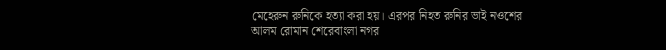মেহেরুন রুনিকে হত্যা করা হয়। এরপর নিহত রুনির ভাই নওশের আলম রোমান শেরেবাংলা নগর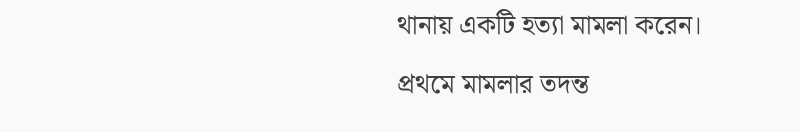থানায় একটি হত্যা মামলা করেন।

প্রথমে মামলার তদন্ত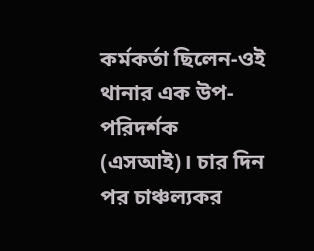কর্মকর্তা ছিলেন-ওই থানার এক উপ-পরিদর্শক (এসআই)। চার দিন পর চাঞ্চল্যকর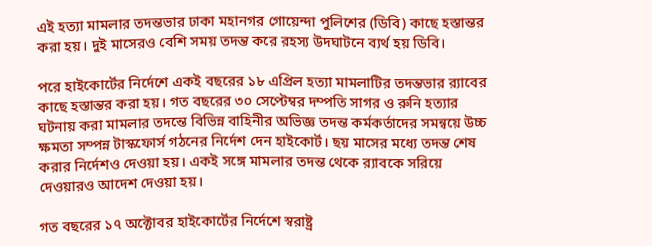এই হত্যা মামলার তদন্তভার ঢাকা মহানগর গোয়েন্দা পুলিশের (ডিবি) কাছে হস্তান্তর করা হয়। দুই মাসেরও বেশি সময় তদন্ত করে রহস্য উদঘাটনে ব্যর্থ হয় ডিবি।

পরে হাইকোর্টের নির্দেশে একই বছরের ১৮ এপ্রিল হত্যা মামলাটির তদন্তভার র‌্যাবের কাছে হস্তান্তর করা হয়। গত বছরের ৩০ সেপ্টেম্বর দম্পতি সাগর ও রুনি হত্যার ঘটনায় করা মামলার তদন্তে বিভিন্ন বাহিনীর অভিজ্ঞ তদন্ত কর্মকর্তাদের সমন্বয়ে উচ্চ ক্ষমতা সম্পন্ন টাস্কফোর্স গঠনের নির্দেশ দেন হাইকোর্ট। ছয় মাসের মধ্যে তদন্ত শেষ করার নির্দেশও দেওয়া হয়। একই সঙ্গে মামলার তদন্ত থেকে র‌্যাবকে সরিয়ে দেওয়ারও আদেশ দেওয়া হয়।

গত বছরের ১৭ অক্টোবর হাইকোর্টের নির্দেশে স্বরাষ্ট্র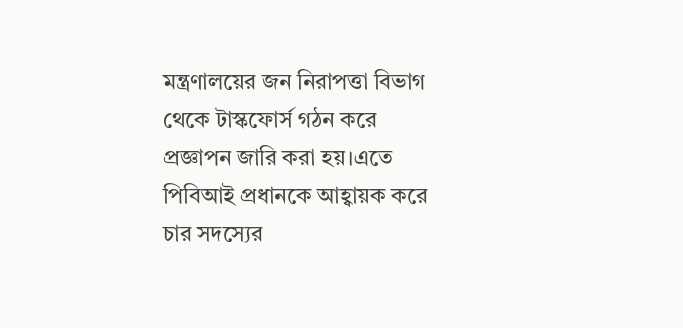মন্ত্রণালয়ের জন নিরাপত্তা বিভাগ থেকে টাস্কফোর্স গঠন করে প্রজ্ঞাপন জারি করা হয়।এতে পিবিআই প্রধানকে আহ্বায়ক করে চার সদস্যের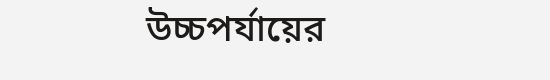উচ্চপর্যায়ের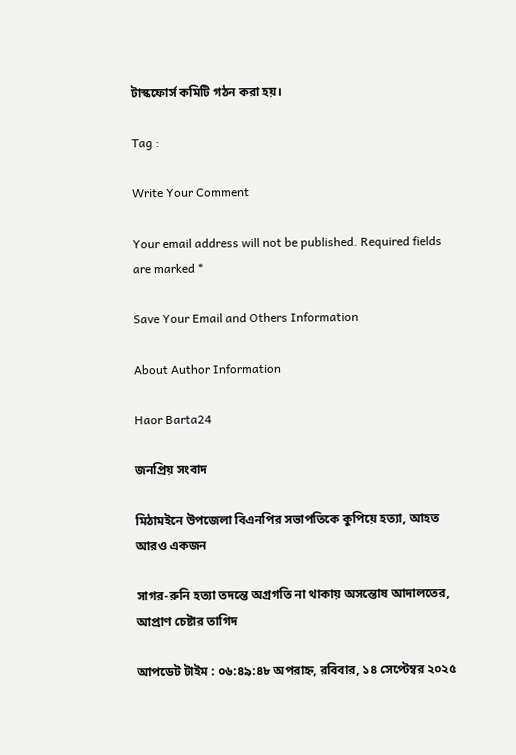টাস্কফোর্স কমিটি গঠন করা হয়।

Tag :

Write Your Comment

Your email address will not be published. Required fields are marked *

Save Your Email and Others Information

About Author Information

Haor Barta24

জনপ্রিয় সংবাদ

মিঠামইনে উপজেলা বিএনপির সভাপতিকে কুপিয়ে হত্যা, আহত আরও একজন

সাগর-রুনি হত্যা তদন্তে অগ্রগতি না থাকায় অসন্তোষ আদালতের, আপ্রাণ চেষ্টার তাগিদ

আপডেট টাইম : ০৬:৪৯:৪৮ অপরাহ্ন, রবিবার, ১৪ সেপ্টেম্বর ২০২৫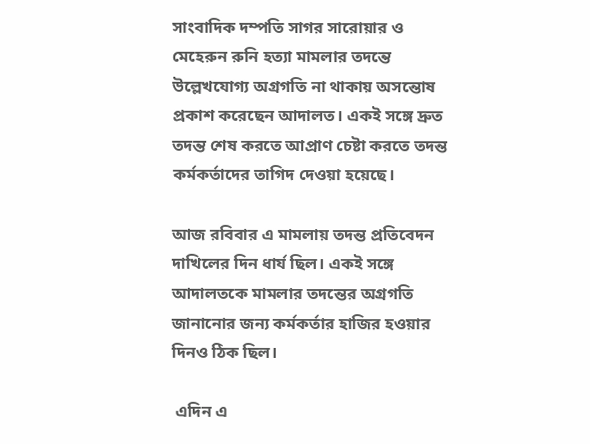সাংবাদিক দম্পতি সাগর সারোয়ার ও মেহেরুন রুনি হত্যা মামলার তদন্তে উল্লেখযোগ্য অগ্রগতি না থাকায় অসন্তোষ প্রকাশ করেছেন আদালত। একই সঙ্গে দ্রুত তদন্ত শেষ করতে আপ্রাণ চেষ্টা করতে তদন্ত কর্মকর্তাদের তাগিদ দেওয়া হয়েছে।

আজ রবিবার এ মামলায় তদন্ত প্রতিবেদন দাখিলের দিন ধার্য ছিল। একই সঙ্গে আদালতকে মামলার তদন্তের অগ্রগতি জানানোর জন্য কর্মকর্তার হাজির হওয়ার দিনও ঠিক ছিল।

 এদিন এ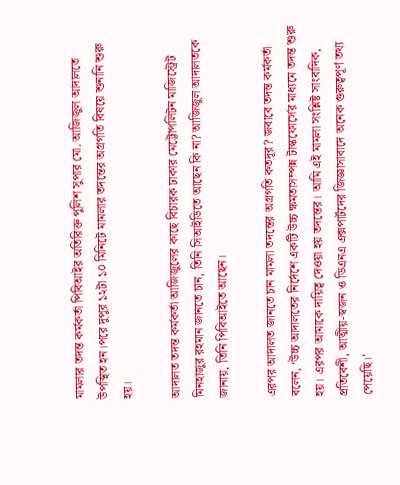মামলার তদন্ত কর্মকর্তা পিবিআইর অতিরিক্ত পুলিশ সুপার মো. আজিজুল আদালতে উপস্থিত হন।পরে দুপুর ১২টা ১০ মিনিটে মামলার তদন্তের অগ্রগতি বিষয়ে শুনানি শুরু হয়।

আদালত তদন্ত কর্মকর্তা আজিজুলের কাছে বিচারক ঢাকার মেট্টোপলিটন মাজিস্ট্রেট মিনহাজুর রহমান জানতে চান, তিনি সিআইডিতে আছেন কি না? আজিজুল আদালতকে জানায়, তিনি পিবিআইতে আছেন।

এরপর আদালত জানতে চান মামলা তদন্তের অগ্রগতি কতদূর? জবাবে তদন্ত কর্মকর্তা বলেন, ‘উচ্চ আদালতের নির্দেশে একটি উচ্চ ক্ষমতাসম্পন্ন টাস্কফোর্সের মাধ্যমে তদন্ত শুরু হয়। এরপর আমাকে দায়িত্ব দেওয়া হয় তদন্তের। আমি এই মামলা সংশ্লিষ্ট সাংবাদিক, প্রতিবেশী, আত্মীয়-স্বজন ও ডিএনএ এক্সপার্টদের জিজ্ঞাসাবাদে অনেক গুরুত্বপূর্ণ তথ্য পেয়েছি।’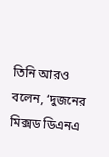তিনি আরও বলেন, ‘দুজনের মিক্সড ডিএনএ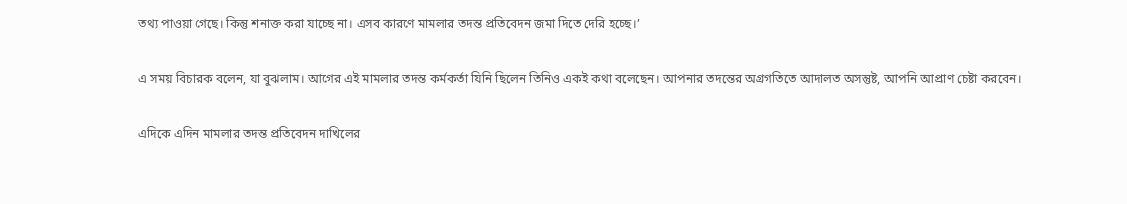তথ্য পাওয়া গেছে। কিন্তু শনাক্ত করা যাচ্ছে না। এসব কারণে মামলার তদন্ত প্রতিবেদন জমা দিতে দেরি হচ্ছে।’

এ সময় বিচারক বলেন, যা বুঝলাম। আগের এই মামলার তদন্ত কর্মকর্তা যিনি ছিলেন তিনিও একই কথা বলেছেন। আপনার তদন্তের অগ্রগতিতে আদালত অসন্তুষ্ট, আপনি আপ্রাণ চেষ্টা করবেন।

এদিকে এদিন মামলার তদন্ত প্রতিবেদন দাখিলের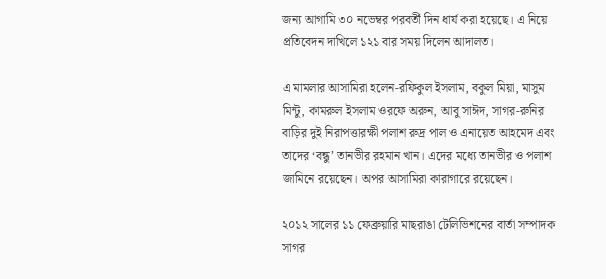জন্য আগামি ৩০ নভেম্বর পরবর্তী দিন ধার্য করা হয়েছে। এ নিয়ে প্রতিবেদন দাখিলে ১২১ বার সময় দিলেন আদালত।

এ মামলার আসামিরা হলেন-রফিকুল ইসলাম, বকুল মিয়া, মাসুম মিন্টু, কামরুল ইসলাম ওরফে অরুন, আবু সাঈদ, সাগর-রুনির বাড়ির দুই নিরাপত্তারক্ষী পলাশ রুদ্র পাল ও এনায়েত আহমেদ এবং তাদের ‘বন্ধু’ তানভীর রহমান খান। এদের মধ্যে তানভীর ও পলাশ জামিনে রয়েছেন। অপর আসামিরা কারাগারে রয়েছেন।

২০১২ সালের ১১ ফেব্রুয়ারি মাছরাঙা টেলিভিশনের বার্তা সম্পাদক সাগর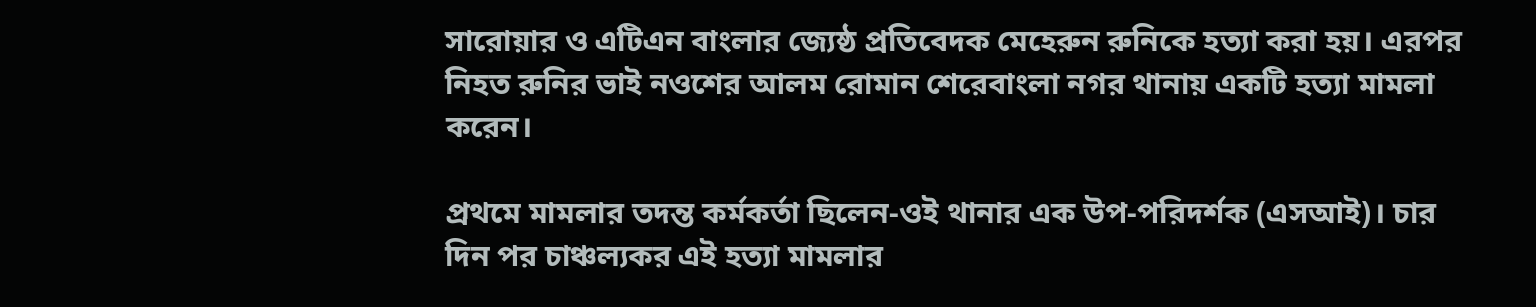সারোয়ার ও এটিএন বাংলার জ্যেষ্ঠ প্রতিবেদক মেহেরুন রুনিকে হত্যা করা হয়। এরপর নিহত রুনির ভাই নওশের আলম রোমান শেরেবাংলা নগর থানায় একটি হত্যা মামলা করেন।

প্রথমে মামলার তদন্ত কর্মকর্তা ছিলেন-ওই থানার এক উপ-পরিদর্শক (এসআই)। চার দিন পর চাঞ্চল্যকর এই হত্যা মামলার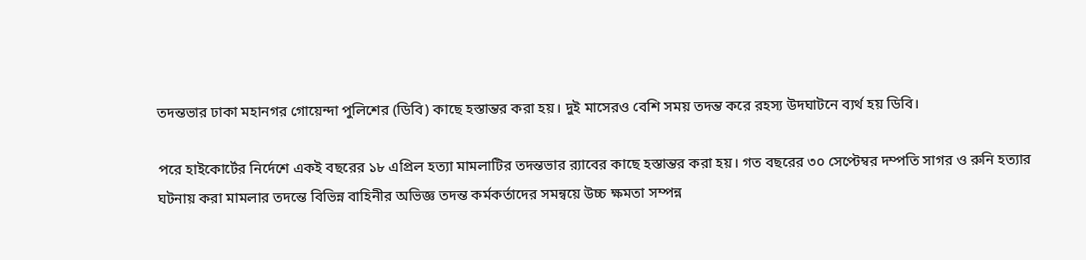তদন্তভার ঢাকা মহানগর গোয়েন্দা পুলিশের (ডিবি) কাছে হস্তান্তর করা হয়। দুই মাসেরও বেশি সময় তদন্ত করে রহস্য উদঘাটনে ব্যর্থ হয় ডিবি।

পরে হাইকোর্টের নির্দেশে একই বছরের ১৮ এপ্রিল হত্যা মামলাটির তদন্তভার র‌্যাবের কাছে হস্তান্তর করা হয়। গত বছরের ৩০ সেপ্টেম্বর দম্পতি সাগর ও রুনি হত্যার ঘটনায় করা মামলার তদন্তে বিভিন্ন বাহিনীর অভিজ্ঞ তদন্ত কর্মকর্তাদের সমন্বয়ে উচ্চ ক্ষমতা সম্পন্ন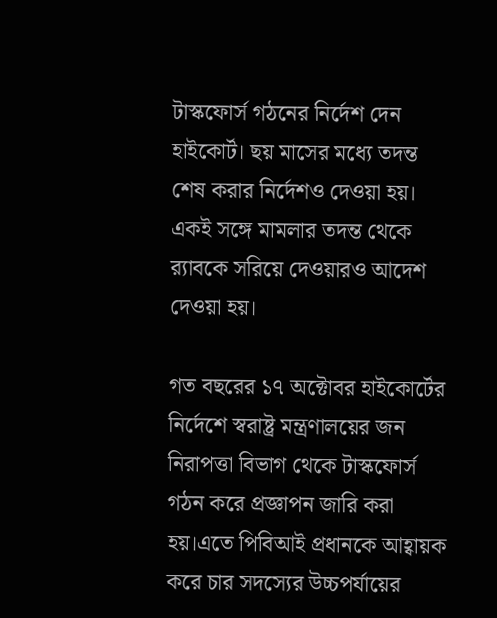টাস্কফোর্স গঠনের নির্দেশ দেন হাইকোর্ট। ছয় মাসের মধ্যে তদন্ত শেষ করার নির্দেশও দেওয়া হয়। একই সঙ্গে মামলার তদন্ত থেকে র‌্যাবকে সরিয়ে দেওয়ারও আদেশ দেওয়া হয়।

গত বছরের ১৭ অক্টোবর হাইকোর্টের নির্দেশে স্বরাষ্ট্র মন্ত্রণালয়ের জন নিরাপত্তা বিভাগ থেকে টাস্কফোর্স গঠন করে প্রজ্ঞাপন জারি করা হয়।এতে পিবিআই প্রধানকে আহ্বায়ক করে চার সদস্যের উচ্চপর্যায়ের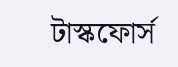টাস্কফোর্স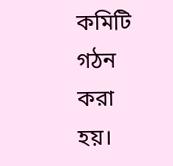কমিটি গঠন করা হয়।